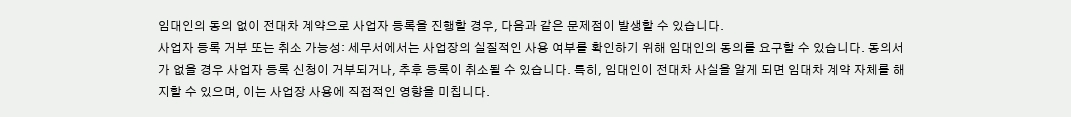임대인의 동의 없이 전대차 계약으로 사업자 등록을 진행할 경우, 다음과 같은 문제점이 발생할 수 있습니다.
사업자 등록 거부 또는 취소 가능성: 세무서에서는 사업장의 실질적인 사용 여부를 확인하기 위해 임대인의 동의를 요구할 수 있습니다. 동의서가 없을 경우 사업자 등록 신청이 거부되거나, 추후 등록이 취소될 수 있습니다. 특히, 임대인이 전대차 사실을 알게 되면 임대차 계약 자체를 해지할 수 있으며, 이는 사업장 사용에 직접적인 영향을 미칩니다.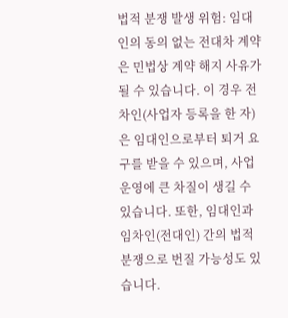법적 분쟁 발생 위험: 임대인의 동의 없는 전대차 계약은 민법상 계약 해지 사유가 될 수 있습니다. 이 경우 전차인(사업자 등록을 한 자)은 임대인으로부터 퇴거 요구를 받을 수 있으며, 사업 운영에 큰 차질이 생길 수 있습니다. 또한, 임대인과 임차인(전대인) 간의 법적 분쟁으로 번질 가능성도 있습니다.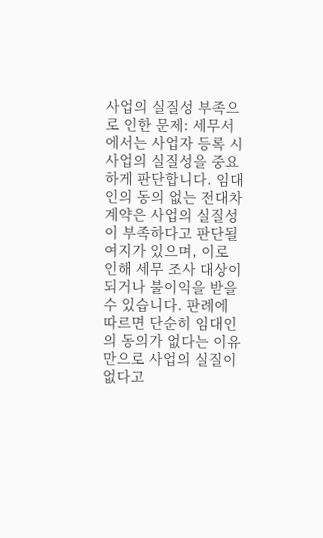사업의 실질성 부족으로 인한 문제: 세무서에서는 사업자 등록 시 사업의 실질성을 중요하게 판단합니다. 임대인의 동의 없는 전대차 계약은 사업의 실질성이 부족하다고 판단될 여지가 있으며, 이로 인해 세무 조사 대상이 되거나 불이익을 받을 수 있습니다. 판례에 따르면 단순히 임대인의 동의가 없다는 이유만으로 사업의 실질이 없다고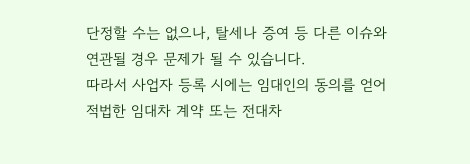단정할 수는 없으나, 탈세나 증여 등 다른 이슈와 연관될 경우 문제가 될 수 있습니다.
따라서 사업자 등록 시에는 임대인의 동의를 얻어 적법한 임대차 계약 또는 전대차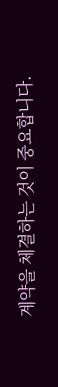계약을 체결하는 것이 중요합니다.